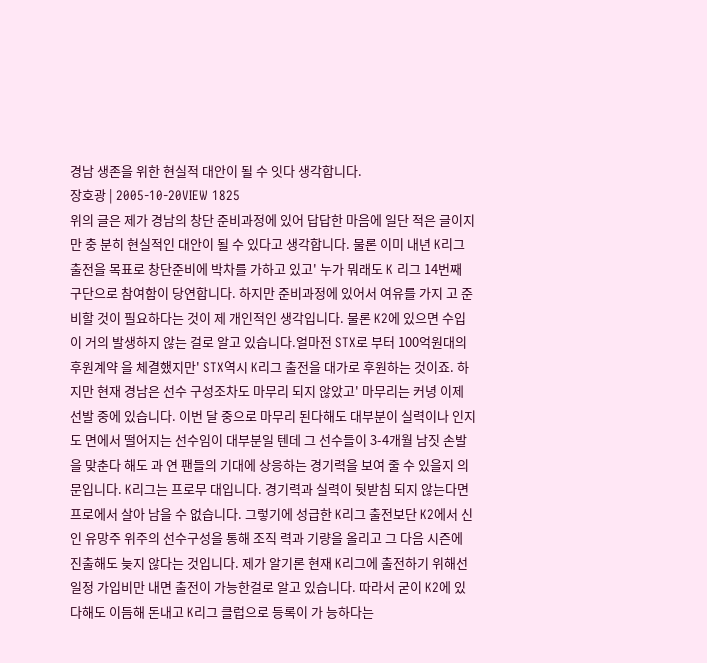경남 생존을 위한 현실적 대안이 될 수 잇다 생각합니다.
장호광 | 2005-10-20VIEW 1825
위의 글은 제가 경남의 창단 준비과정에 있어 답답한 마음에 일단 적은 글이지만 충 분히 현실적인 대안이 될 수 있다고 생각합니다. 물론 이미 내년 K리그 출전을 목표로 창단준비에 박차를 가하고 있고' 누가 뭐래도 K 리그 14번째 구단으로 참여함이 당연합니다. 하지만 준비과정에 있어서 여유를 가지 고 준비할 것이 필요하다는 것이 제 개인적인 생각입니다. 물론 K2에 있으면 수입이 거의 발생하지 않는 걸로 알고 있습니다.얼마전 STX로 부터 100억원대의 후원계약 을 체결했지만' STX역시 K리그 출전을 대가로 후원하는 것이죠. 하지만 현재 경남은 선수 구성조차도 마무리 되지 않았고' 마무리는 커녕 이제 선발 중에 있습니다. 이번 달 중으로 마무리 된다해도 대부분이 실력이나 인지도 면에서 떨어지는 선수임이 대부분일 텐데 그 선수들이 3-4개월 남짓 손발을 맞춘다 해도 과 연 팬들의 기대에 상응하는 경기력을 보여 줄 수 있을지 의문입니다. K리그는 프로무 대입니다. 경기력과 실력이 뒷받침 되지 않는다면 프로에서 살아 남을 수 없습니다. 그렇기에 성급한 K리그 출전보단 K2에서 신인 유망주 위주의 선수구성을 통해 조직 력과 기량을 올리고 그 다음 시즌에 진출해도 늦지 않다는 것입니다. 제가 알기론 현재 K리그에 출전하기 위해선 일정 가입비만 내면 출전이 가능한걸로 알고 있습니다. 따라서 굳이 K2에 있다해도 이듬해 돈내고 K리그 클럽으로 등록이 가 능하다는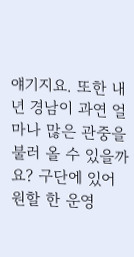얘기지요. 또한 내년 경남이 과연 얼마나 많은 관중을 불러 올 수 있을까요? 구단에 있어 원할 한 운영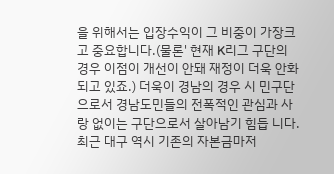을 위해서는 입장수익이 그 비중이 가장크고 중요합니다.(물론' 현재 K리그 구단의 경우 이점이 개선이 안돼 재정이 더욱 안화되고 있죠.) 더욱이 경남의 경우 시 민구단으로서 경남도민들의 전폭적인 관심과 사랑 없이는 구단으로서 살아남기 힘듭 니다. 최근 대구 역시 기존의 자본금마저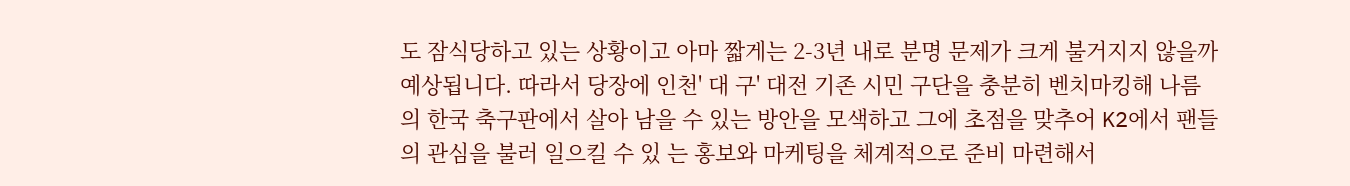도 잠식당하고 있는 상황이고 아마 짧게는 2-3년 내로 분명 문제가 크게 불거지지 않을까 예상됩니다. 따라서 당장에 인천' 대 구' 대전 기존 시민 구단을 충분히 벤치마킹해 나름의 한국 축구판에서 살아 남을 수 있는 방안을 모색하고 그에 초점을 맞추어 K2에서 팬들의 관심을 불러 일으킬 수 있 는 홍보와 마케팅을 체계적으로 준비 마련해서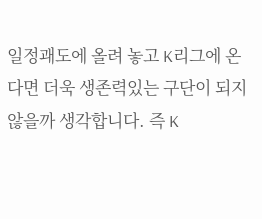일정괘도에 올려 놓고 K리그에 온 다면 더욱 생존력있는 구단이 되지 않을까 생각합니다. 즉 K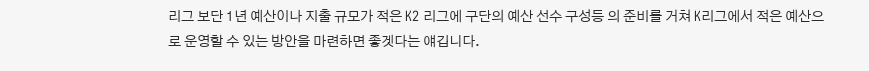리그 보단 1년 예산이나 지출 규모가 적은 K2 리그에 구단의 예산 선수 구성등 의 준비를 거쳐 K리그에서 적은 예산으로 운영할 수 있는 방안을 마련하면 좋겟다는 얘깁니다.